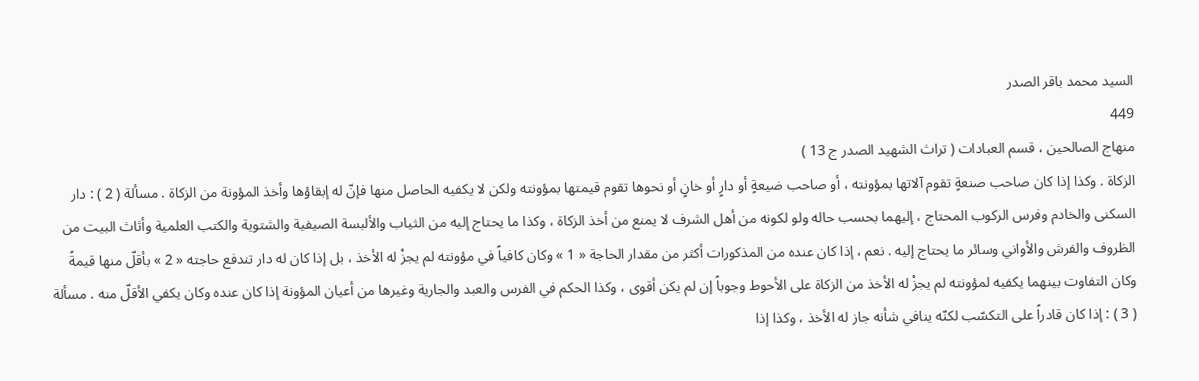السيد محمد باقر الصدر
449
منهاج الصالحين ، قسم العبادات ( تراث الشهيد الصدر ج 13 )
الزكاة . وكذا إذا كان صاحب صنعةٍ تقوم آلاتها بمؤونته ، أو صاحب ضيعةٍ أو دارٍ أو خانٍ أو نحوها تقوم قيمتها بمؤونته ولكن لا يكفيه الحاصل منها فإنّ له إبقاؤها وأخذ المؤونة من الزكاة . مسألة ( 2 ) : دار السكنى والخادم وفرس الركوب المحتاج ، إليهما بحسب حاله ولو لكونه من أهل الشرف لا يمنع من أخذ الزكاة ، وكذا ما يحتاج إليه من الثياب والألبسة الصيفية والشتوية والكتب العلمية وأثاث البيت من الظروف والفرش والأواني وسائر ما يحتاج إليه . نعم ، إذا كان عنده من المذكورات أكثر من مقدار الحاجة « 1 » وكان كافياً في مؤونته لم يجزْ له الأخذ ، بل إذا كان له دار تندفع حاجته « 2 » بأقلّ منها قيمةً وكان التفاوت بينهما يكفيه لمؤونته لم يجزْ له الأخذ من الزكاة على الأحوط وجوباً إن لم يكن أقوى ، وكذا الحكم في الفرس والعبد والجارية وغيرها من أعيان المؤونة إذا كان عنده وكان يكفي الأقلّ منه . مسألة ( 3 ) : إذا كان قادراً على التكسّب لكنّه ينافي شأنه جاز له الأخذ ، وكذا إذا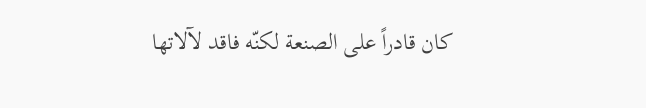كان قادراً على الصنعة لكنّه فاقد لآلاتها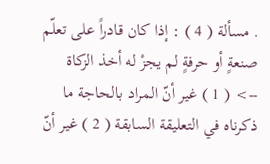. مسألة ( 4 ) : إذا كان قادراً على تعلّم صنعةٍ أو حرفةٍ لم يجزْ له أخذ الزكاة
--> ( 1 ) غير أنّ المراد بالحاجة ما ذكرناه في التعليقة السابقة ( 2 ) غير أنّ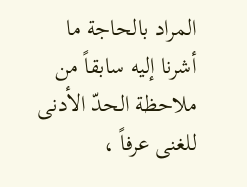المراد بالحاجة ما أشرنا إليه سابقاً من ملاحظة الحدّ الأدنى للغنى عرفاً ،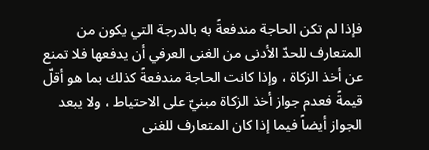فإذا لم تكن الحاجة مندفعةً به بالدرجة التي يكون من المتعارف للحدّ الأدنى من الغنى العرفي أن يدفعها فلا تمنع عن أخذ الزكاة ، وإذا كانت الحاجة مندفعةً كذلك بما هو أقلّ قيمةً فعدم جواز أخذ الزكاة مبنيّ على الاحتياط ، ولا يبعد الجواز أيضاً فيما إذا كان المتعارف للغنى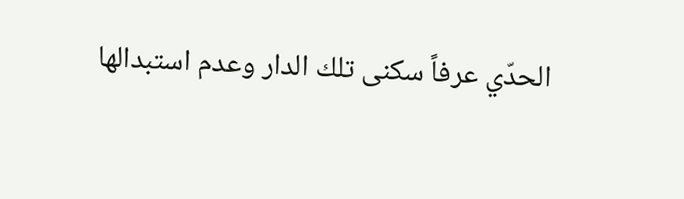الحدّي عرفاً سكنى تلك الدار وعدم استبدالها